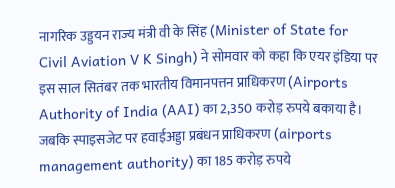नागरिक उड्डयन राज्य मंत्री वी के सिंह (Minister of State for Civil Aviation V K Singh) ने सोमवार को कहा कि एयर इंडिया पर इस साल सितंबर तक भारतीय विमानपत्तन प्राधिकरण (Airports Authority of India (AAI) का 2,350 करोड़ रुपये बकाया है। जबकि स्पाइसजेट पर हवाईअड्डा प्रबंधन प्राधिकरण (airports management authority) का 185 करोड़ रुपये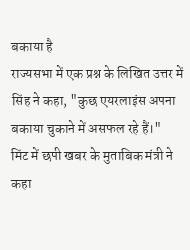बकाया है
राज्यसभा में एक प्रश्न के लिखित उत्तर में सिंह ने कहा, "कुछ एयरलाइंस अपना बकाया चुकाने में असफल रहे हैं।"
मिंट में छपी खबर के मुताबिक मंत्री ने कहा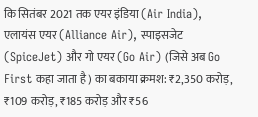कि सितंबर 2021 तक एयर इंडिया (Air India), एलायंस एयर (Alliance Air), स्पाइसजेट (SpiceJet) और गो एयर (Go Air) (जिसे अब Go First कहा जाता है) का बकाया क्रमश: ₹2,350 करोड़, ₹109 करोड़, ₹185 करोड़ और ₹56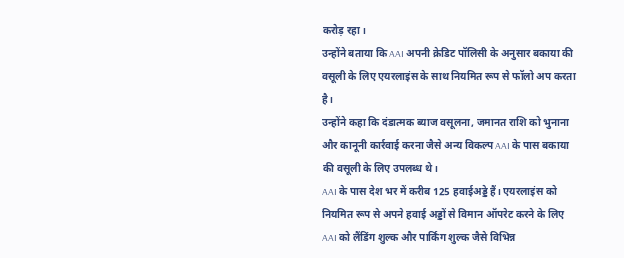करोड़ रहा।
उन्होंने बताया कि AAI अपनी क्रेडिट पॉलिसी के अनुसार बकाया की वसूली के लिए एयरलाइंस के साथ नियमित रूप से फॉलो अप करता है।
उन्होंने कहा कि दंडात्मक ब्याज वसूलना, जमानत राशि को भुनाना और कानूनी कार्रवाई करना जैसे अन्य विकल्प AAI के पास बकाया की वसूली के लिए उपलब्ध थे।
AAI के पास देश भर में करीब 125 हवाईअड्डे हैं। एयरलाइंस को नियमित रूप से अपने हवाई अड्डों से विमान ऑपरेट करने के लिए AAI को लैंडिंग शुल्क और पार्किंग शुल्क जैसे विभिन्न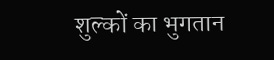शुल्कों का भुगतान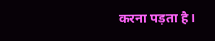करना पड़ता है।